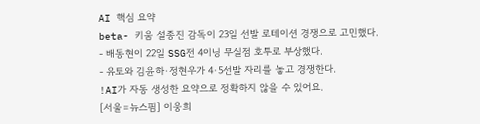AI 핵심 요약
beta- 키움 설종진 감독이 23일 선발 로테이션 경쟁으로 고민했다.
- 배동현이 22일 SSG전 4이닝 무실점 호투로 부상했다.
- 유토와 김윤하·정현우가 4·5선발 자리를 놓고 경쟁한다.
!AI가 자동 생성한 요약으로 정확하지 않을 수 있어요.
[서울=뉴스핌] 이웅희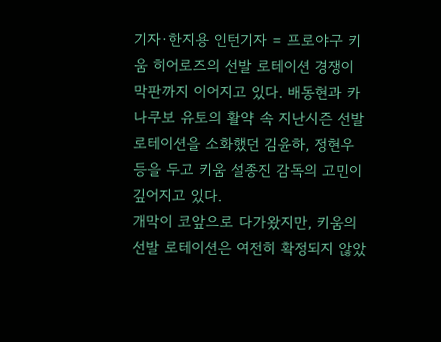기자·한지용 인턴기자 = 프로야구 키움 히어로즈의 선발 로테이션 경쟁이 막판까지 이어지고 있다. 배동현과 카나쿠보 유토의 활약 속 지난시즌 선발 로테이션을 소화했던 김윤하, 정현우 등을 두고 키움 설종진 감독의 고민이 깊어지고 있다.
개막이 코앞으로 다가왔지만, 키움의 선발 로테이션은 여전히 확정되지 않았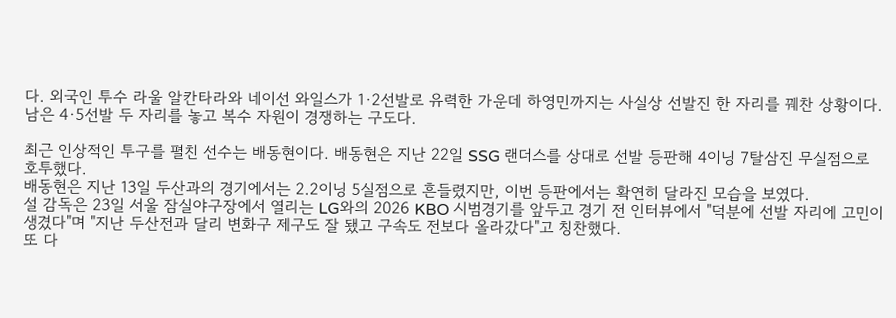다. 외국인 투수 라울 알칸타라와 네이선 와일스가 1·2선발로 유력한 가운데 하영민까지는 사실상 선발진 한 자리를 꿰찬 상황이다. 남은 4·5선발 두 자리를 놓고 복수 자원이 경쟁하는 구도다.

최근 인상적인 투구를 펼친 선수는 배동현이다. 배동현은 지난 22일 SSG 랜더스를 상대로 선발 등판해 4이닝 7탈삼진 무실점으로 호투했다.
배동현은 지난 13일 두산과의 경기에서는 2.2이닝 5실점으로 흔들렸지만, 이번 등판에서는 확연히 달라진 모습을 보였다.
설 감독은 23일 서울 잠실야구장에서 열리는 LG와의 2026 KBO 시범경기를 앞두고 경기 전 인터뷰에서 "덕분에 선발 자리에 고민이 생겼다"며 "지난 두산전과 달리 변화구 제구도 잘 됐고 구속도 전보다 올라갔다"고 칭찬했다.
또 다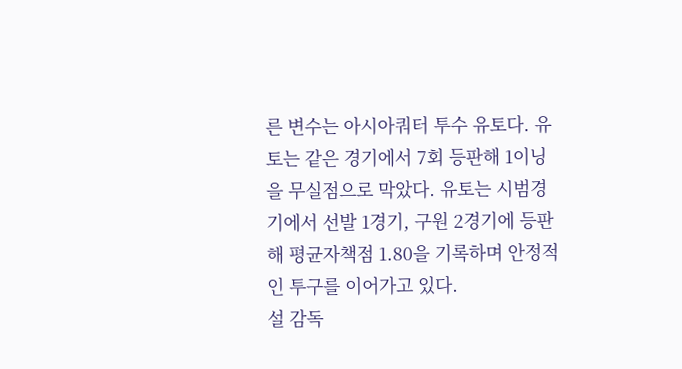른 변수는 아시아쿼터 투수 유토다. 유토는 같은 경기에서 7회 등판해 1이닝을 무실점으로 막았다. 유토는 시범경기에서 선발 1경기, 구원 2경기에 등판해 평균자책점 1.80을 기록하며 안정적인 투구를 이어가고 있다.
설 감독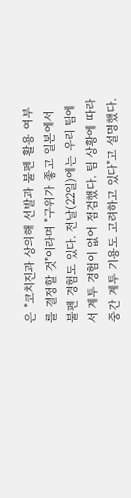은 "코치진과 상의해 선발과 불펜 활용 여부를 결정할 것"이라며 "구위가 좋고 일본에서 불펜 경험도 있다. 전날(22일)에는 우리 팀에서 계투 경험이 없어 점검했다. 팀 상황에 따라 중간 계투 기용도 고려하고 있다"고 설명했다.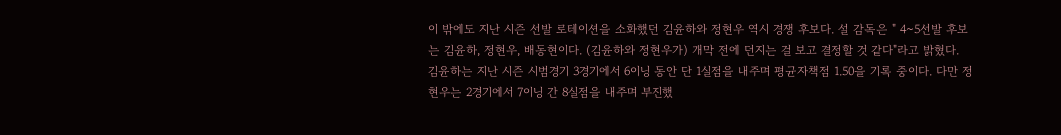이 밖에도 지난 시즌 선발 로테이션을 소화했던 김윤하와 정현우 역시 경쟁 후보다. 설 감독은 " 4~5선발 후보는 김윤하, 정현우, 배동현이다. (김윤하와 정현우가) 개막 전에 던지는 걸 보고 결정할 것 같다"라고 밝혔다.
김윤하는 지난 시즌 시범경기 3경기에서 6이닝 동안 단 1실점을 내주며 평균자책점 1.50을 기록 중이다. 다만 정현우는 2경기에서 7이닝 간 8실점을 내주며 부진했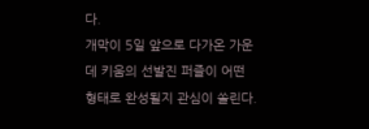다.
개막이 5일 앞으로 다가온 가운데 키움의 선발진 퍼즐이 어떤 형태로 완성될지 관심이 쏠린다.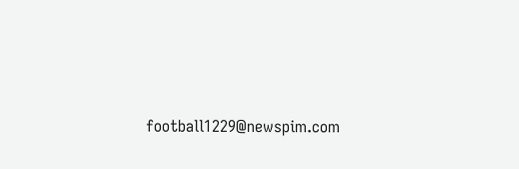football1229@newspim.com